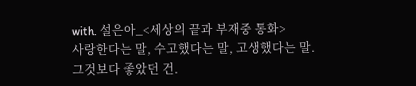with. 설은아_<세상의 끝과 부재중 통화>
사랑한다는 말, 수고했다는 말, 고생했다는 말.
그것보다 좋았던 건.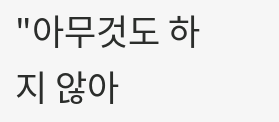"아무것도 하지 않아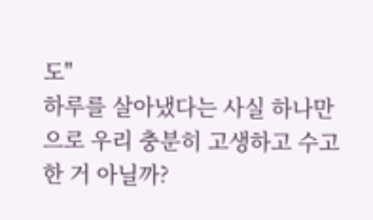도"
하루를 살아냈다는 사실 하나만으로 우리 충분히 고생하고 수고한 거 아닐까?